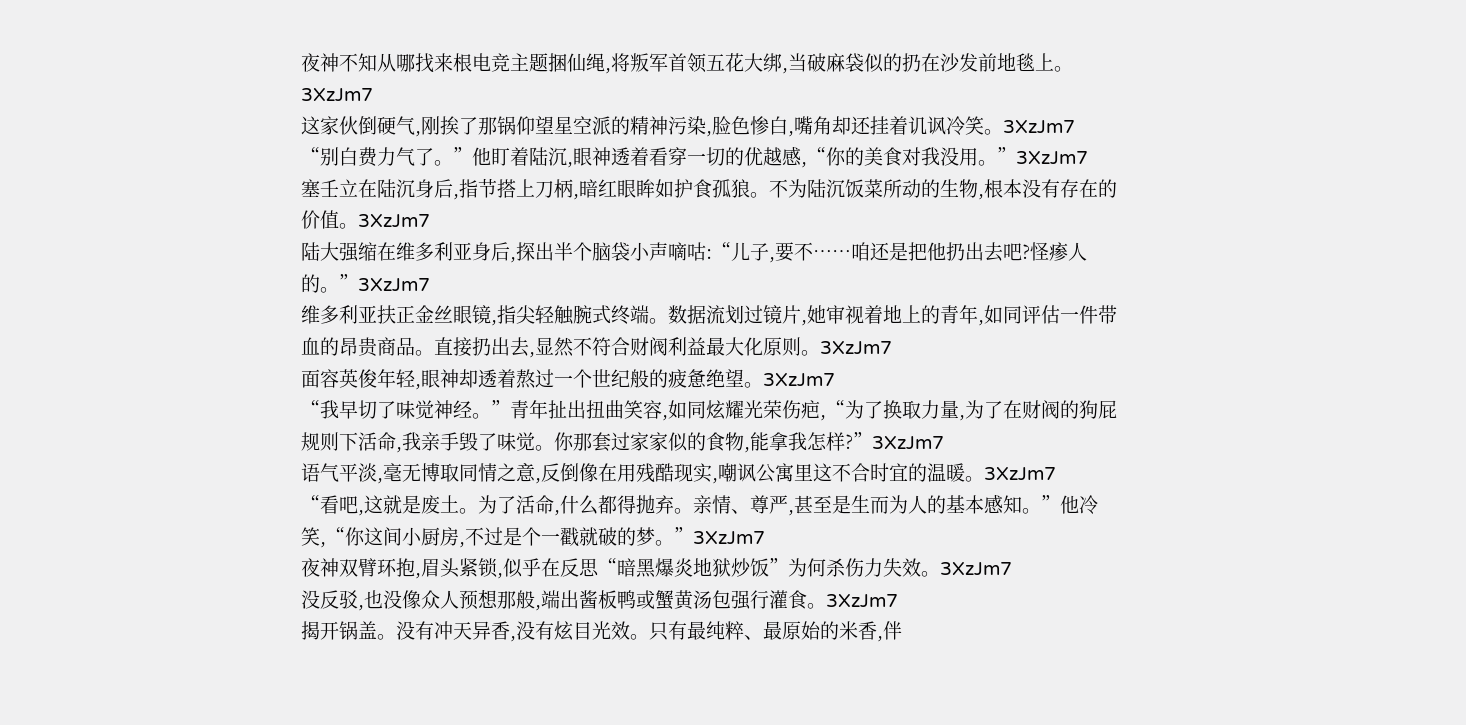夜神不知从哪找来根电竞主题捆仙绳,将叛军首领五花大绑,当破麻袋似的扔在沙发前地毯上。3XzJm7
这家伙倒硬气,刚挨了那锅仰望星空派的精神污染,脸色惨白,嘴角却还挂着讥讽冷笑。3XzJm7
“别白费力气了。”他盯着陆沉,眼神透着看穿一切的优越感,“你的美食对我没用。”3XzJm7
塞壬立在陆沉身后,指节搭上刀柄,暗红眼眸如护食孤狼。不为陆沉饭菜所动的生物,根本没有存在的价值。3XzJm7
陆大强缩在维多利亚身后,探出半个脑袋小声嘀咕:“儿子,要不……咱还是把他扔出去吧?怪瘆人的。”3XzJm7
维多利亚扶正金丝眼镜,指尖轻触腕式终端。数据流划过镜片,她审视着地上的青年,如同评估一件带血的昂贵商品。直接扔出去,显然不符合财阀利益最大化原则。3XzJm7
面容英俊年轻,眼神却透着熬过一个世纪般的疲惫绝望。3XzJm7
“我早切了味觉神经。”青年扯出扭曲笑容,如同炫耀光荣伤疤,“为了换取力量,为了在财阀的狗屁规则下活命,我亲手毁了味觉。你那套过家家似的食物,能拿我怎样?”3XzJm7
语气平淡,毫无博取同情之意,反倒像在用残酷现实,嘲讽公寓里这不合时宜的温暖。3XzJm7
“看吧,这就是废土。为了活命,什么都得抛弃。亲情、尊严,甚至是生而为人的基本感知。”他冷笑,“你这间小厨房,不过是个一戳就破的梦。”3XzJm7
夜神双臂环抱,眉头紧锁,似乎在反思“暗黑爆炎地狱炒饭”为何杀伤力失效。3XzJm7
没反驳,也没像众人预想那般,端出酱板鸭或蟹黄汤包强行灌食。3XzJm7
揭开锅盖。没有冲天异香,没有炫目光效。只有最纯粹、最原始的米香,伴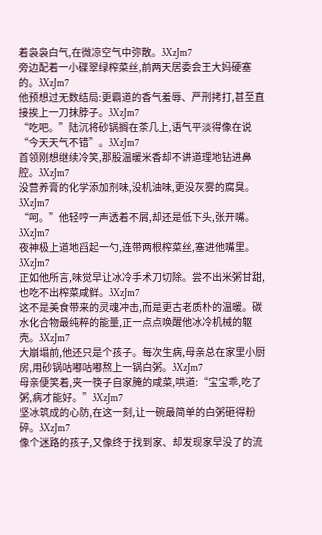着袅袅白气,在微凉空气中弥散。3XzJm7
旁边配着一小碟翠绿榨菜丝,前两天居委会王大妈硬塞的。3XzJm7
他预想过无数结局:更霸道的香气羞辱、严刑拷打,甚至直接挨上一刀抹脖子。3XzJm7
“吃吧。”陆沉将砂锅搁在茶几上,语气平淡得像在说“今天天气不错”。3XzJm7
首领刚想继续冷笑,那股温暖米香却不讲道理地钻进鼻腔。3XzJm7
没营养膏的化学添加剂味,没机油味,更没灰雾的腐臭。3XzJm7
“呵。”他轻哼一声透着不屑,却还是低下头,张开嘴。3XzJm7
夜神极上道地舀起一勺,连带两根榨菜丝,塞进他嘴里。3XzJm7
正如他所言,味觉早让冰冷手术刀切除。尝不出米粥甘甜,也吃不出榨菜咸鲜。3XzJm7
这不是美食带来的灵魂冲击,而是更古老质朴的温暖。碳水化合物最纯粹的能量,正一点点唤醒他冰冷机械的躯壳。3XzJm7
大崩塌前,他还只是个孩子。每次生病,母亲总在家里小厨房,用砂锅咕嘟咕嘟熬上一锅白粥。3XzJm7
母亲便笑着,夹一筷子自家腌的咸菜,哄道:“宝宝乖,吃了粥,病才能好。”3XzJm7
坚冰筑成的心防,在这一刻,让一碗最简单的白粥砸得粉碎。3XzJm7
像个迷路的孩子,又像终于找到家、却发现家早没了的流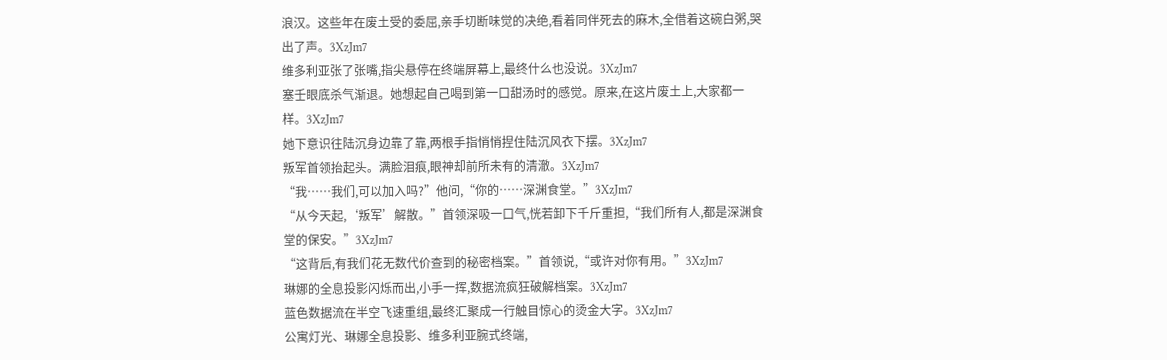浪汉。这些年在废土受的委屈,亲手切断味觉的决绝,看着同伴死去的麻木,全借着这碗白粥,哭出了声。3XzJm7
维多利亚张了张嘴,指尖悬停在终端屏幕上,最终什么也没说。3XzJm7
塞壬眼底杀气渐退。她想起自己喝到第一口甜汤时的感觉。原来,在这片废土上,大家都一样。3XzJm7
她下意识往陆沉身边靠了靠,两根手指悄悄捏住陆沉风衣下摆。3XzJm7
叛军首领抬起头。满脸泪痕,眼神却前所未有的清澈。3XzJm7
“我……我们,可以加入吗?”他问,“你的……深渊食堂。”3XzJm7
“从今天起,‘叛军’解散。”首领深吸一口气,恍若卸下千斤重担,“我们所有人,都是深渊食堂的保安。”3XzJm7
“这背后,有我们花无数代价查到的秘密档案。”首领说,“或许对你有用。”3XzJm7
琳娜的全息投影闪烁而出,小手一挥,数据流疯狂破解档案。3XzJm7
蓝色数据流在半空飞速重组,最终汇聚成一行触目惊心的烫金大字。3XzJm7
公寓灯光、琳娜全息投影、维多利亚腕式终端,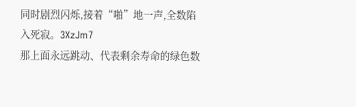同时剧烈闪烁,接着“啪”地一声,全数陷入死寂。3XzJm7
那上面永远跳动、代表剩余寿命的绿色数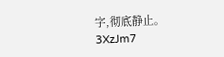字,彻底静止。3XzJm7